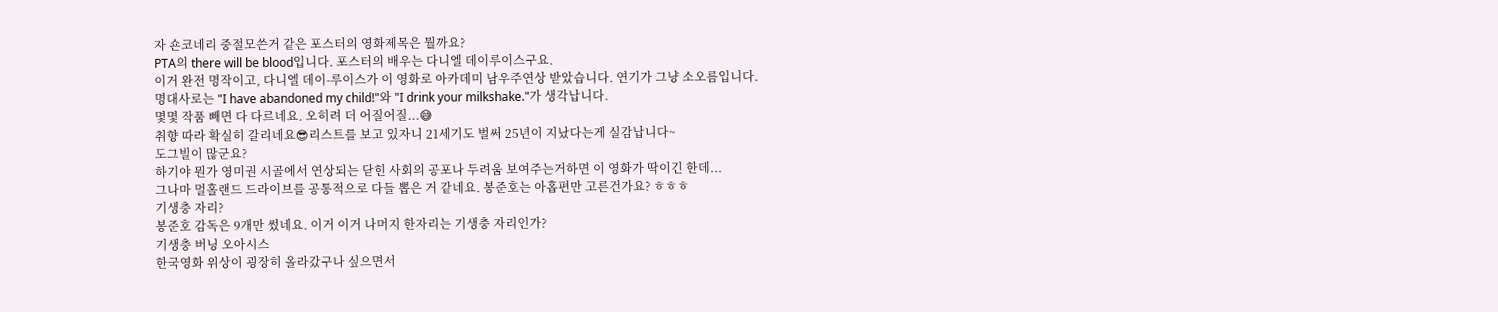자 숀코네리 중절모쓴거 같은 포스터의 영화제목은 뭘까요?
PTA의 there will be blood입니다. 포스터의 배우는 다니엘 데이루이스구요.
이거 완전 명작이고, 다니엘 데이-루이스가 이 영화로 아카데미 남우주연상 받았습니다. 연기가 그냥 소오름입니다.
명대사로는 "I have abandoned my child!"와 "I drink your milkshake."가 생각납니다.
몇몇 작품 빼면 다 다르네요. 오히려 더 어질어질...😅
취향 따라 확실히 갈리네요😎리스트를 보고 있자니 21세기도 벌써 25년이 지났다는게 실감납니다~
도그빌이 많군요?
하기야 뭔가 영미권 시골에서 연상되는 닫힌 사회의 공포나 두려움 보여주는거하면 이 영화가 딱이긴 한데...
그나마 멀홀랜드 드라이브를 공통적으로 다들 뽑은 거 같네요. 봉준호는 아홉편만 고른건가요? ㅎㅎㅎ
기생충 자리?
봉준호 감독은 9개만 썼네요. 이거 이거 나머지 한자리는 기생충 자리인가?
기생충 버닝 오아시스
한국영화 위상이 굉장히 올라갔구나 싶으면서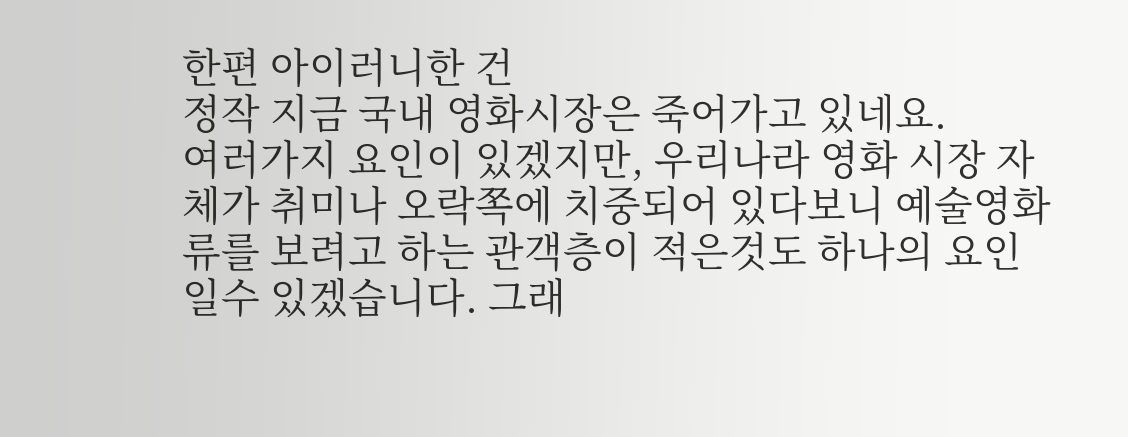한편 아이러니한 건
정작 지금 국내 영화시장은 죽어가고 있네요.
여러가지 요인이 있겠지만, 우리나라 영화 시장 자체가 취미나 오락쪽에 치중되어 있다보니 예술영화류를 보려고 하는 관객층이 적은것도 하나의 요인일수 있겠습니다. 그래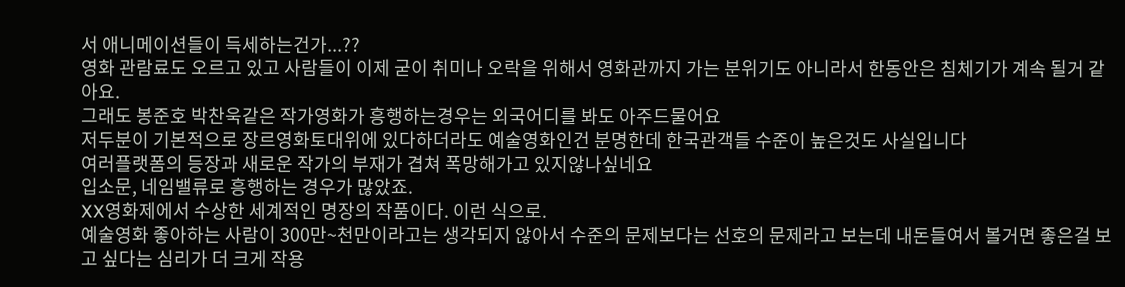서 애니메이션들이 득세하는건가...??
영화 관람료도 오르고 있고 사람들이 이제 굳이 취미나 오락을 위해서 영화관까지 가는 분위기도 아니라서 한동안은 침체기가 계속 될거 같아요.
그래도 봉준호 박찬욱같은 작가영화가 흥행하는경우는 외국어디를 봐도 아주드물어요
저두분이 기본적으로 장르영화토대위에 있다하더라도 예술영화인건 분명한데 한국관객들 수준이 높은것도 사실입니다
여러플랫폼의 등장과 새로운 작가의 부재가 겹쳐 폭망해가고 있지않나싶네요
입소문, 네임밸류로 흥행하는 경우가 많았죠.
XX영화제에서 수상한 세계적인 명장의 작품이다. 이런 식으로.
예술영화 좋아하는 사람이 300만~천만이라고는 생각되지 않아서 수준의 문제보다는 선호의 문제라고 보는데 내돈들여서 볼거면 좋은걸 보고 싶다는 심리가 더 크게 작용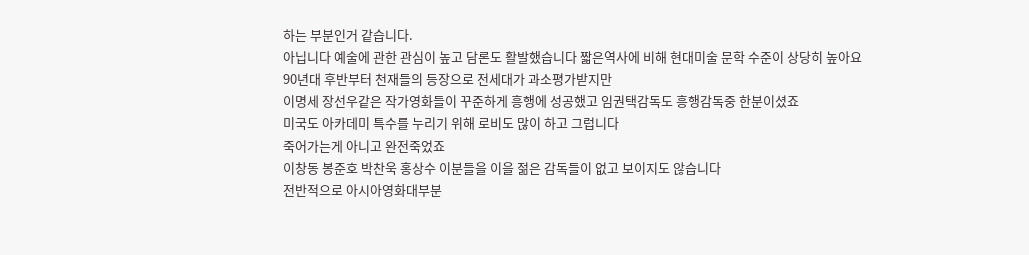하는 부분인거 같습니다.
아닙니다 예술에 관한 관심이 높고 담론도 활발했습니다 짧은역사에 비해 현대미술 문학 수준이 상당히 높아요
90년대 후반부터 천재들의 등장으로 전세대가 과소평가받지만
이명세 장선우같은 작가영화들이 꾸준하게 흥행에 성공했고 임권택감독도 흥행감독중 한분이셨죠
미국도 아카데미 특수를 누리기 위해 로비도 많이 하고 그럽니다
죽어가는게 아니고 완전죽었죠
이창동 봉준호 박찬욱 홍상수 이분들을 이을 젊은 감독들이 없고 보이지도 않습니다
전반적으로 아시아영화대부분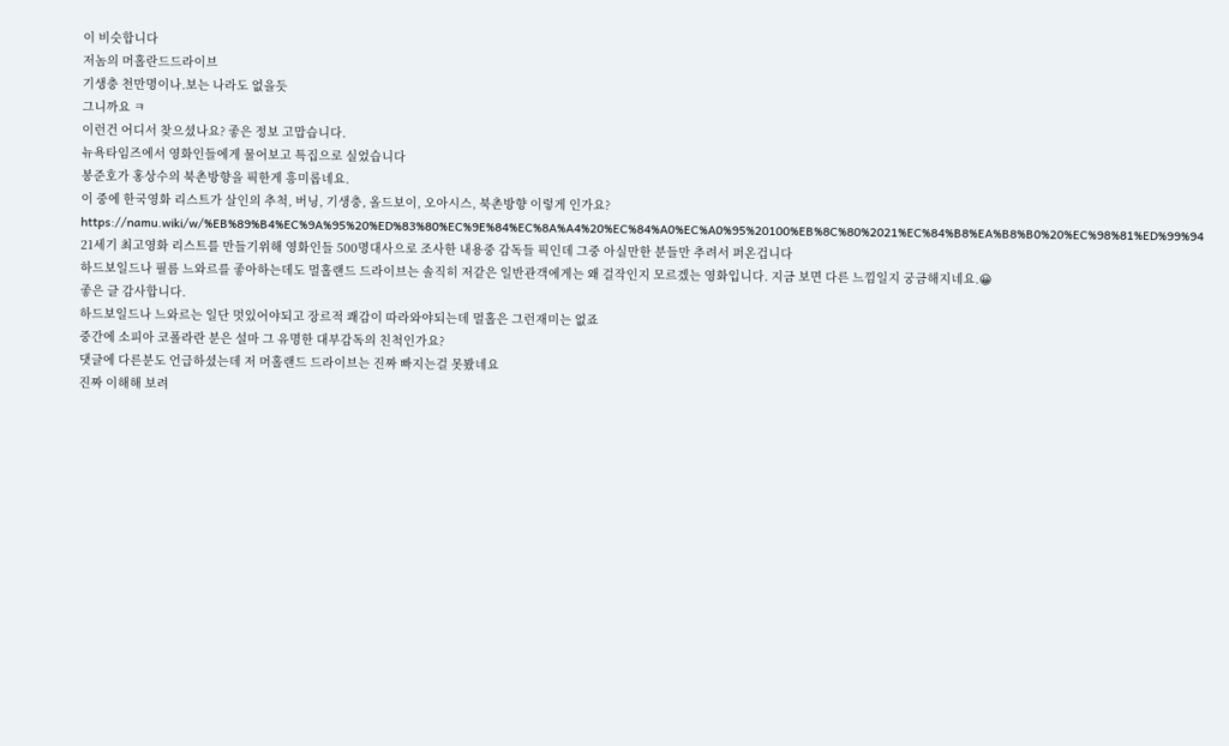이 비슷합니다
저놈의 머홀란드드라이브
기생충 천만명이나.보는 나라도 없을듯
그니까요 ㅋ
이런건 어디서 찾으셨나요? 좋은 정보 고맙습니다.
뉴욕타임즈에서 영화인들에게 물어보고 특집으로 실었습니다
봉준호가 홍상수의 북촌방향을 픽한게 흥미롭네요.
이 중에 한국영화 리스트가 살인의 추척, 버닝, 기생충, 올드보이, 오아시스, 북촌방향 이렇게 인가요?
https://namu.wiki/w/%EB%89%B4%EC%9A%95%20%ED%83%80%EC%9E%84%EC%8A%A4%20%EC%84%A0%EC%A0%95%20100%EB%8C%80%2021%EC%84%B8%EA%B8%B0%20%EC%98%81%ED%99%94
21세기 최고영화 리스트를 만들기위해 영화인들 500명대사으로 조사한 내용중 감독들 픽인데 그중 아실만한 분들만 추려서 퍼온겁니다
하드보일드나 필름 느와르를 좋아하는데도 멀홀랜드 드라이브는 솔직히 저같은 일반관객에게는 왜 걸작인지 모르겠는 영화입니다. 지금 보면 다른 느낌일지 궁금해지네요.😀
좋은 글 감사합니다.
하드보일드나 느와르는 일단 멋있어야되고 장르적 쾌감이 따라와야되는데 멀홀은 그런재미는 없죠
중간에 소피아 코폴라란 분은 설마 그 유명한 대부감독의 친척인가요?
댓글에 다른분도 언급하셨는데 저 머홀랜드 드라이브는 진짜 빠지는걸 못봤네요
진짜 이해해 보려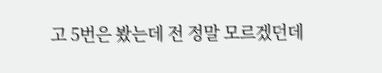고 5번은 봤는데 전 정말 모르겠던데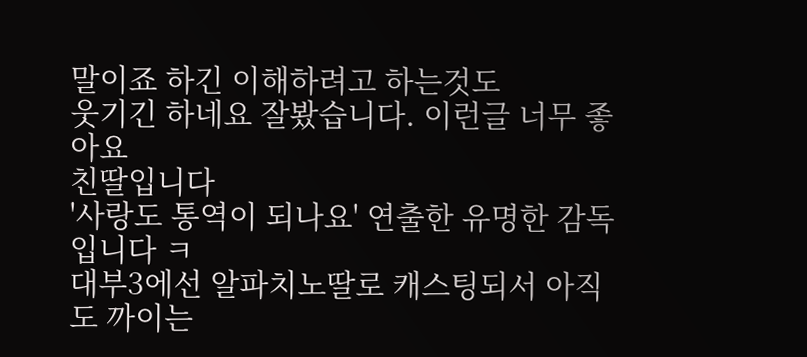말이죠 하긴 이해하려고 하는것도
웃기긴 하네요 잘봤습니다. 이런글 너무 좋아요
친딸입니다
'사랑도 통역이 되나요' 연출한 유명한 감독입니다 ㅋ
대부3에선 알파치노딸로 캐스팅되서 아직도 까이는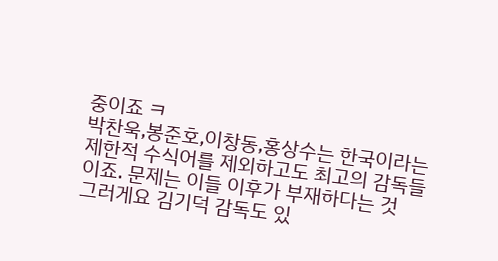중이죠 ㅋ
박찬욱,봉준호,이창동,홍상수는 한국이라는 제한적 수식어를 제외하고도 최고의 감독들이죠. 문제는 이들 이후가 부재하다는 것
그러게요 김기덕 감독도 있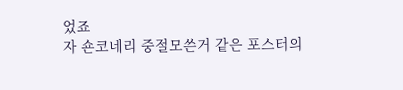었죠
자 숀코네리 중절모쓴거 같은 포스터의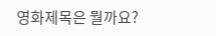영화제목은 뭘까요?